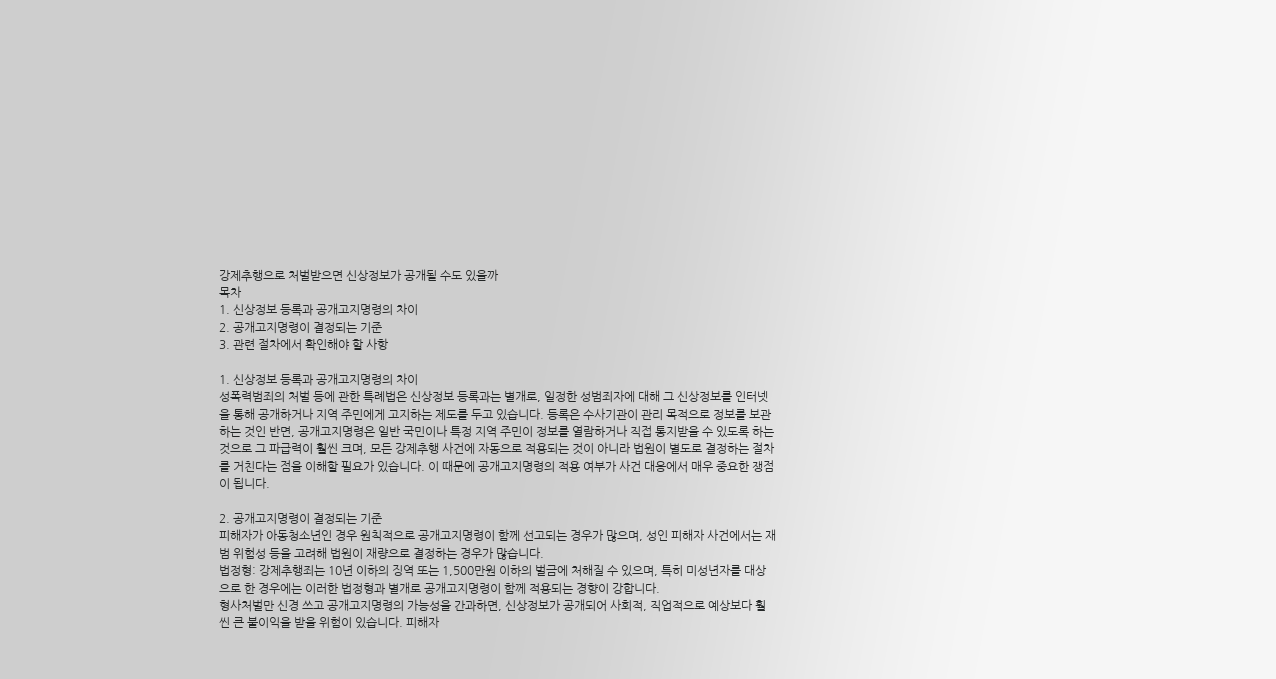강제추행으로 처벌받으면 신상정보가 공개될 수도 있을까
목차
1. 신상정보 등록과 공개고지명령의 차이
2. 공개고지명령이 결정되는 기준
3. 관련 절차에서 확인해야 할 사항

1. 신상정보 등록과 공개고지명령의 차이
성폭력범죄의 처벌 등에 관한 특례법은 신상정보 등록과는 별개로, 일정한 성범죄자에 대해 그 신상정보를 인터넷을 통해 공개하거나 지역 주민에게 고지하는 제도를 두고 있습니다. 등록은 수사기관이 관리 목적으로 정보를 보관하는 것인 반면, 공개고지명령은 일반 국민이나 특정 지역 주민이 정보를 열람하거나 직접 통지받을 수 있도록 하는 것으로 그 파급력이 훨씬 크며, 모든 강제추행 사건에 자동으로 적용되는 것이 아니라 법원이 별도로 결정하는 절차를 거친다는 점을 이해할 필요가 있습니다. 이 때문에 공개고지명령의 적용 여부가 사건 대응에서 매우 중요한 쟁점이 됩니다.

2. 공개고지명령이 결정되는 기준
피해자가 아동청소년인 경우 원칙적으로 공개고지명령이 함께 선고되는 경우가 많으며, 성인 피해자 사건에서는 재범 위험성 등을 고려해 법원이 재량으로 결정하는 경우가 많습니다.
법정형: 강제추행죄는 10년 이하의 징역 또는 1,500만원 이하의 벌금에 처해질 수 있으며, 특히 미성년자를 대상으로 한 경우에는 이러한 법정형과 별개로 공개고지명령이 함께 적용되는 경향이 강합니다.
형사처벌만 신경 쓰고 공개고지명령의 가능성을 간과하면, 신상정보가 공개되어 사회적, 직업적으로 예상보다 훨씬 큰 불이익을 받을 위험이 있습니다. 피해자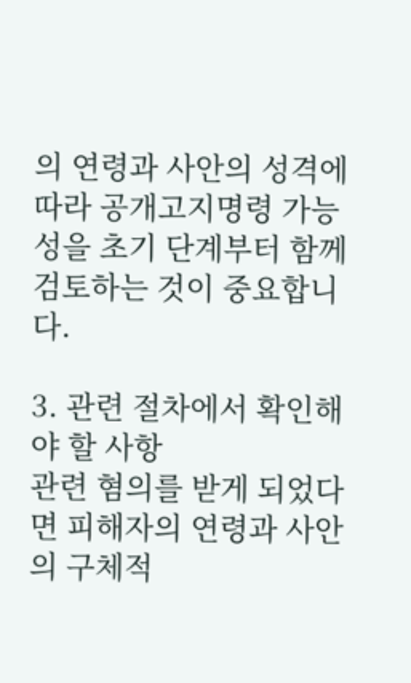의 연령과 사안의 성격에 따라 공개고지명령 가능성을 초기 단계부터 함께 검토하는 것이 중요합니다.

3. 관련 절차에서 확인해야 할 사항
관련 혐의를 받게 되었다면 피해자의 연령과 사안의 구체적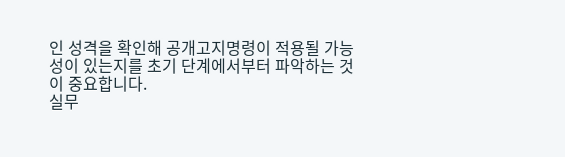인 성격을 확인해 공개고지명령이 적용될 가능성이 있는지를 초기 단계에서부터 파악하는 것이 중요합니다.
실무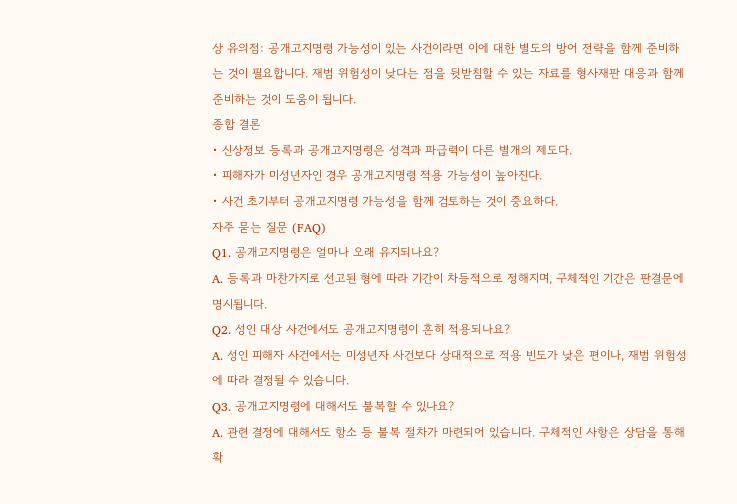상 유의점: 공개고지명령 가능성이 있는 사건이라면 이에 대한 별도의 방어 전략을 함께 준비하는 것이 필요합니다. 재범 위험성이 낮다는 점을 뒷받침할 수 있는 자료를 형사재판 대응과 함께 준비하는 것이 도움이 됩니다.
종합 결론
• 신상정보 등록과 공개고지명령은 성격과 파급력이 다른 별개의 제도다.
• 피해자가 미성년자인 경우 공개고지명령 적용 가능성이 높아진다.
• 사건 초기부터 공개고지명령 가능성을 함께 검토하는 것이 중요하다.
자주 묻는 질문 (FAQ)
Q1. 공개고지명령은 얼마나 오래 유지되나요?
A. 등록과 마찬가지로 선고된 형에 따라 기간이 차등적으로 정해지며, 구체적인 기간은 판결문에 명시됩니다.
Q2. 성인 대상 사건에서도 공개고지명령이 흔히 적용되나요?
A. 성인 피해자 사건에서는 미성년자 사건보다 상대적으로 적용 빈도가 낮은 편이나, 재범 위험성에 따라 결정될 수 있습니다.
Q3. 공개고지명령에 대해서도 불복할 수 있나요?
A. 관련 결정에 대해서도 항소 등 불복 절차가 마련되어 있습니다. 구체적인 사항은 상담을 통해 확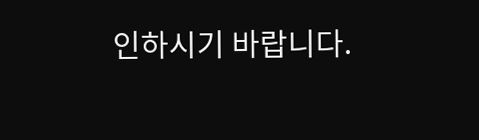인하시기 바랍니다.